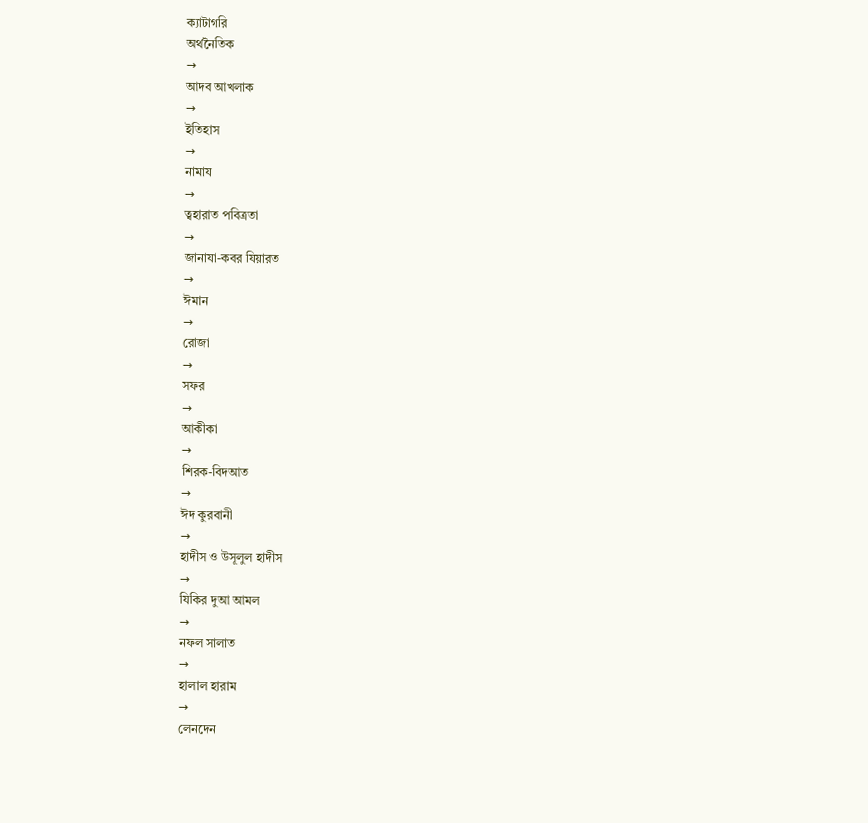ক্যাটাগরি
অর্থনৈতিক
→
আদব আখলাক
→
ইতিহাস
→
নামায
→
ত্বহারাত পবিত্রতা
→
জানাযা-কবর যিয়ারত
→
ঈমান
→
রোজা
→
সফর
→
আকীকা
→
শিরক-বিদআত
→
ঈদ কুরবানী
→
হাদীস ও উসূলুল হাদীস
→
যিকির দুআ আমল
→
নফল সালাত
→
হালাল হারাম
→
লেনদেন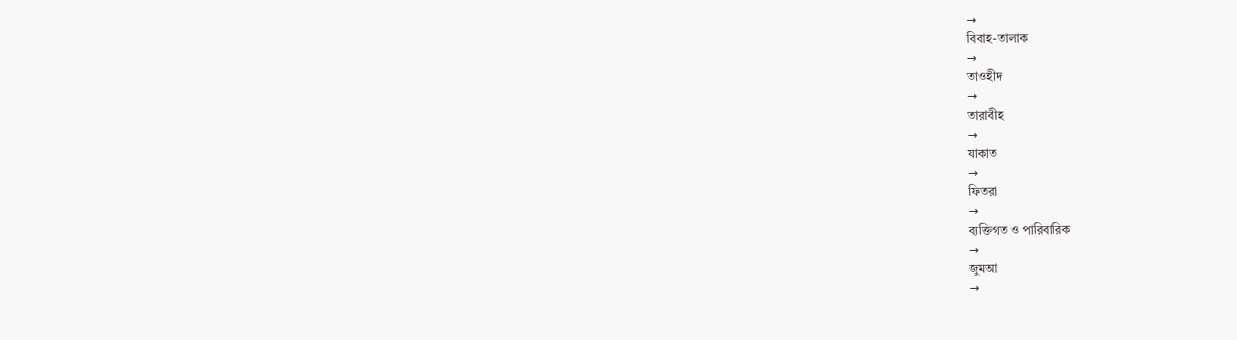→
বিবাহ-তালাক
→
তাওহীদ
→
তারাবীহ
→
যাকাত
→
ফিতরা
→
ব্যক্তিগত ও পারিবারিক
→
জুমআ
→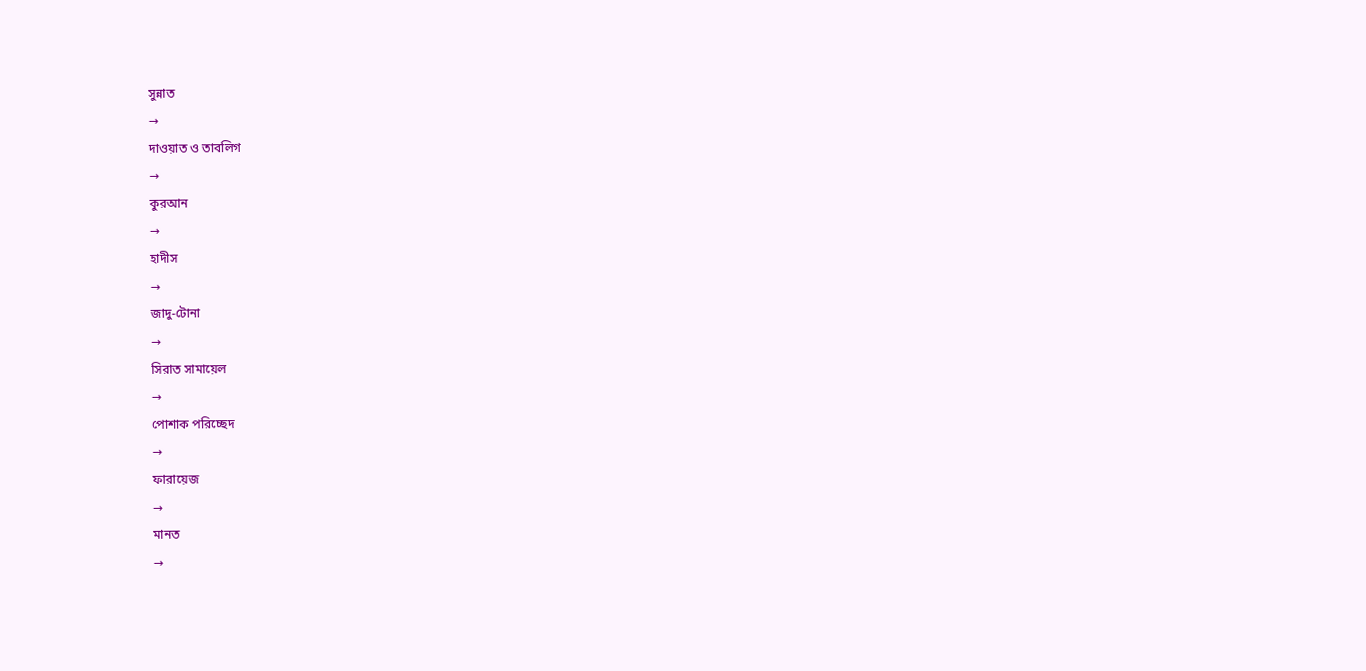সুন্নাত
→
দাওয়াত ও তাবলিগ
→
কুরআন
→
হাদীস
→
জাদু-টোনা
→
সিরাত সামায়েল
→
পোশাক পরিচ্ছেদ
→
ফারায়েজ
→
মানত
→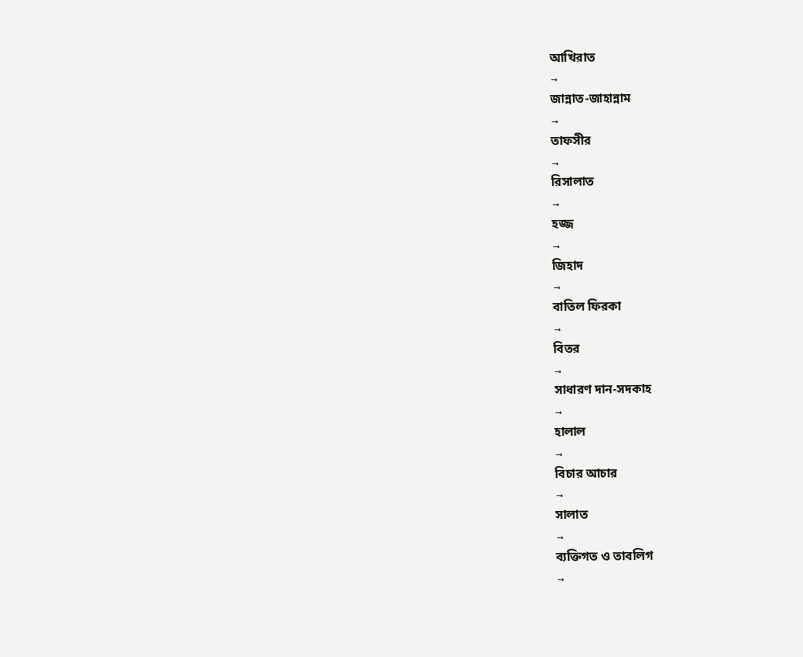আখিরাত
→
জান্নাত-জাহান্নাম
→
তাফসীর
→
রিসালাত
→
হজ্জ
→
জিহাদ
→
বাতিল ফিরকা
→
বিতর
→
সাধারণ দান-সদকাহ
→
হালাল
→
বিচার আচার
→
সালাত
→
ব্যক্তিগত ও তাবলিগ
→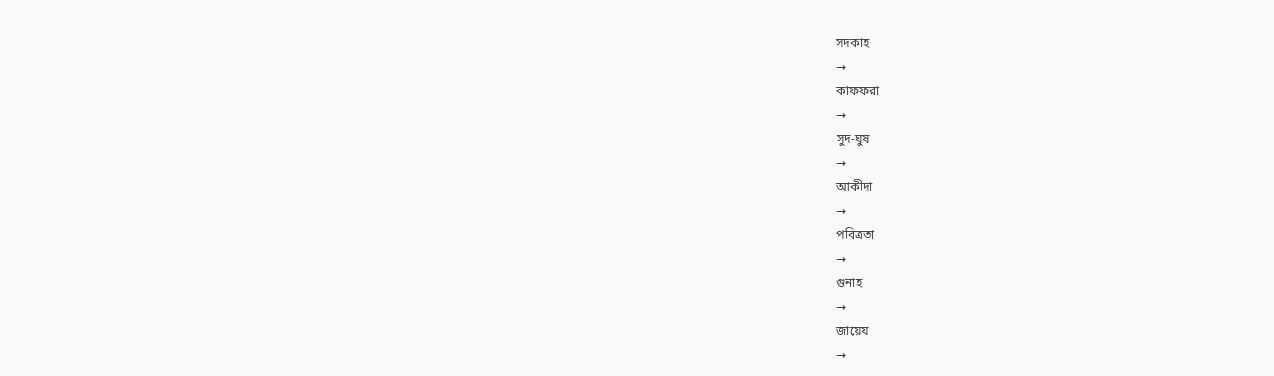সদকাহ
→
কাফফরা
→
সুদ-ঘুষ
→
আকীদা
→
পবিত্রতা
→
গুনাহ
→
জায়েয
→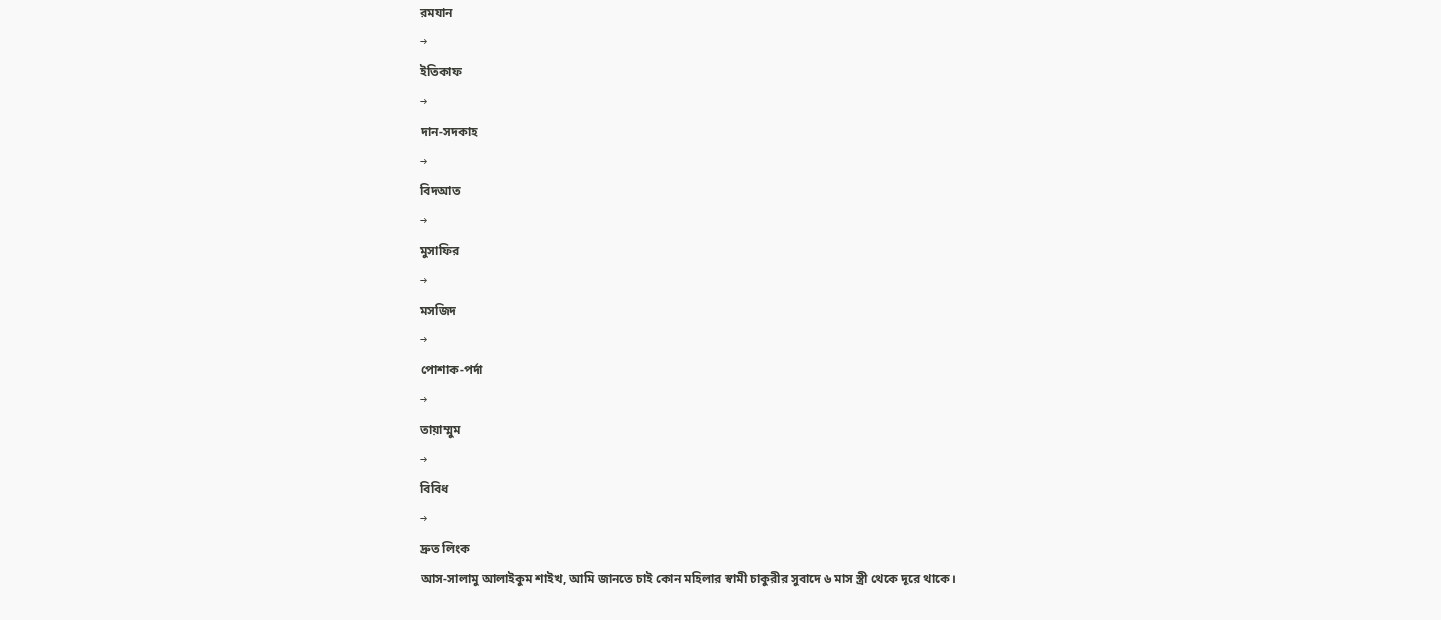রমযান
→
ইতিকাফ
→
দান-সদকাহ
→
বিদআত
→
মুসাফির
→
মসজিদ
→
পোশাক-পর্দা
→
তায়াম্মুম
→
বিবিধ
→
দ্রুত লিংক
আস-সালামু আলাইকুম শাইখ, আমি জানতে চাই কোন মহিলার স্বামী চাকুরীর সুবাদে ৬ মাস স্ত্রী থেকে দূরে থাকে।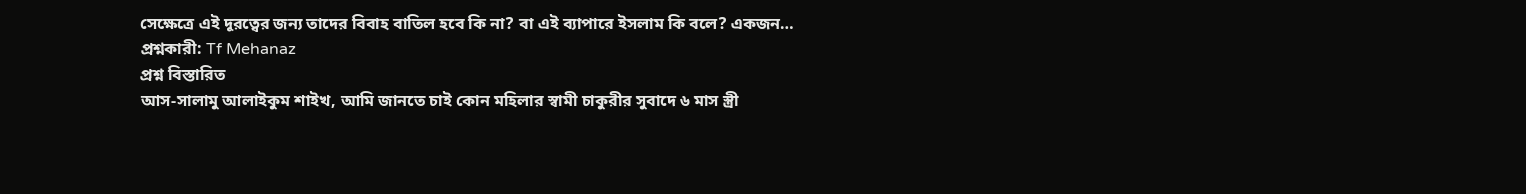সেক্ষেত্রে এই দূরত্বের জন্য তাদের বিবাহ বাতিল হবে কি না? বা এই ব্যাপারে ইসলাম কি বলে? একজন…
প্রশ্নকারী: Tf Mehanaz
প্রশ্ন বিস্তারিত
আস-সালামু আলাইকুম শাইখ, আমি জানতে চাই কোন মহিলার স্বামী চাকুরীর সুবাদে ৬ মাস স্ত্রী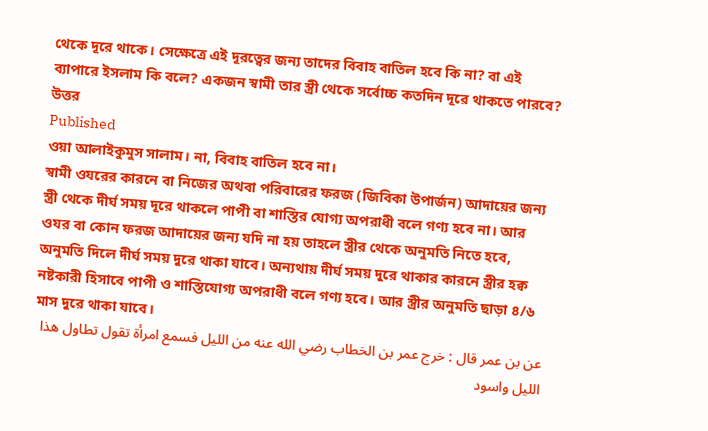থেকে দূরে থাকে। সেক্ষেত্রে এই দূরত্বের জন্য তাদের বিবাহ বাতিল হবে কি না? বা এই ব্যাপারে ইসলাম কি বলে? একজন স্বামী তার স্ত্রী থেকে সর্বোচ্চ কতদিন দূরে থাকতে পারবে?
উত্তর
Published
ওয়া আলাইকুমুস সালাম। না, বিবাহ বাতিল হবে না।
স্বামী ওযরের কারনে বা নিজের অথবা পরিবারের ফরজ (জিবিকা উপার্জন) আদায়ের জন্য স্ত্রী থেকে দীর্ঘ সময় দূরে থাকলে পাপী বা শাস্তির যোগ্য অপরাধী বলে গণ্য হবে না। আর ওযর বা কোন ফরজ আদায়ের জন্য যদি না হয় তাহলে স্ত্রীর থেকে অনুমতি নিতে হবে, অনুমতি দিলে দীর্ঘ সময় দুরে থাকা যাবে। অন্যথায় দীর্ঘ সময় দুরে থাকার কারনে স্ত্রীর হক্ব নষ্টকারী হিসাবে পাপী ও শাস্তিযোগ্য অপরাধী বলে গণ্য হবে। আর স্ত্রীর অনুমতি ছাড়া ৪/৬ মাস দুরে থাকা যাবে।
عن بن عمر قال : خرج عمر بن الخطاب رضي الله عنه من الليل فسمع امرأة تقول تطاول هذا الليل واسود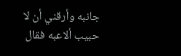جانبه وأرقني أن لا حبيب ألاعبه فقال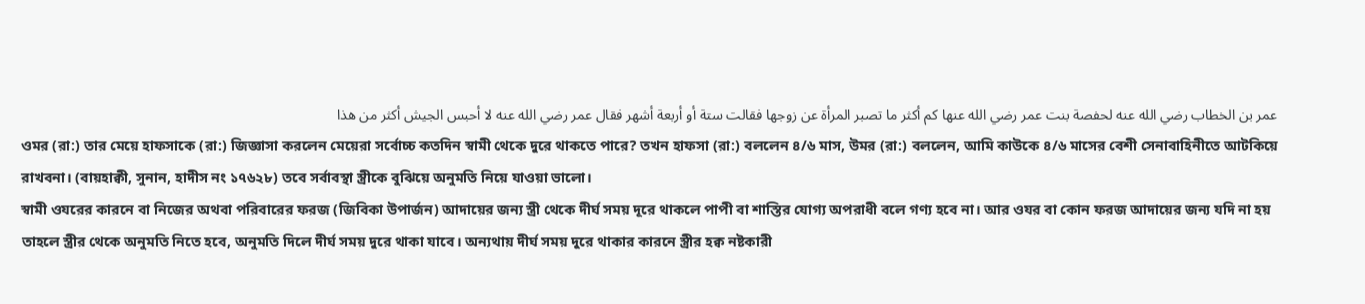عمر بن الخطاب رضي الله عنه لحفصة بنت عمر رضي الله عنها كم أكثر ما تصبر المرأة عن زوجها فقالت ستة أو أربعة أشهر فقال عمر رضي الله عنه لا أحبس الجيش أكثر من هذا
ওমর (রা:) তার মেয়ে হাফসাকে (রা:) জিজ্ঞাসা করলেন মেয়েরা সর্বোচ্চ কতদিন স্বামী থেকে দুরে থাকতে পারে? তখন হাফসা (রা:) বললেন ৪/৬ মাস, উমর (রা:) বললেন, আমি কাউকে ৪/৬ মাসের বেশী সেনাবাহিনীতে আটকিয়ে রাখবনা। (বায়হাক্বী, সুনান, হাদীস নং ১৭৬২৮) তবে সর্বাবস্থা স্ত্রীকে বুঝিয়ে অনুমতি নিয়ে যাওয়া ভালো।
স্বামী ওযরের কারনে বা নিজের অথবা পরিবারের ফরজ (জিবিকা উপার্জন) আদায়ের জন্য স্ত্রী থেকে দীর্ঘ সময় দূরে থাকলে পাপী বা শাস্তির যোগ্য অপরাধী বলে গণ্য হবে না। আর ওযর বা কোন ফরজ আদায়ের জন্য যদি না হয় তাহলে স্ত্রীর থেকে অনুমতি নিতে হবে, অনুমতি দিলে দীর্ঘ সময় দুরে থাকা যাবে। অন্যথায় দীর্ঘ সময় দুরে থাকার কারনে স্ত্রীর হক্ব নষ্টকারী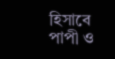হিসাবে পাপী ও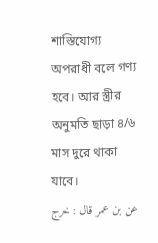শাস্তিযোগ্য অপরাধী বলে গণ্য হবে। আর স্ত্রীর অনুমতি ছাড়া ৪/৬ মাস দুরে থাকা যাবে।
عن بن عمر قال : خرج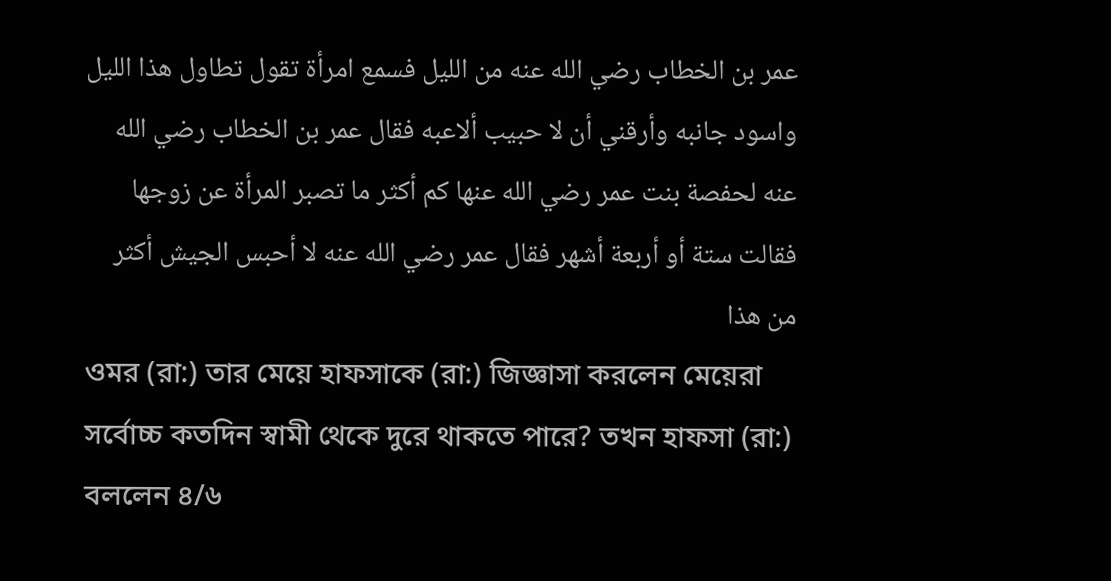عمر بن الخطاب رضي الله عنه من الليل فسمع امرأة تقول تطاول هذا الليل واسود جانبه وأرقني أن لا حبيب ألاعبه فقال عمر بن الخطاب رضي الله عنه لحفصة بنت عمر رضي الله عنها كم أكثر ما تصبر المرأة عن زوجها فقالت ستة أو أربعة أشهر فقال عمر رضي الله عنه لا أحبس الجيش أكثر من هذا
ওমর (রা:) তার মেয়ে হাফসাকে (রা:) জিজ্ঞাসা করলেন মেয়েরা সর্বোচ্চ কতদিন স্বামী থেকে দুরে থাকতে পারে? তখন হাফসা (রা:) বললেন ৪/৬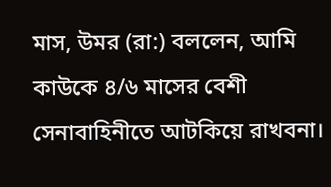মাস, উমর (রা:) বললেন, আমি কাউকে ৪/৬ মাসের বেশী সেনাবাহিনীতে আটকিয়ে রাখবনা।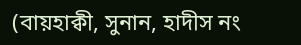(বায়হাক্বী, সুনান, হাদীস নং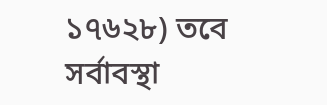১৭৬২৮) তবে সর্বাবস্থা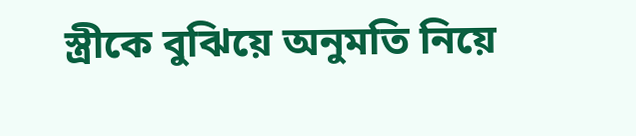স্ত্রীকে বুঝিয়ে অনুমতি নিয়ে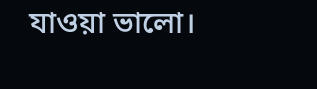যাওয়া ভালো।